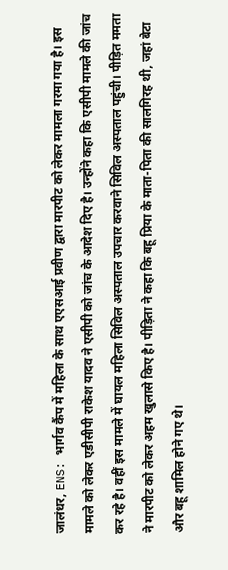जालंधर, ENS: भार्गव कैंप में महिला के साथ एएसआई प्रवीण द्वारा मारपीट को लेकर मामला गरमा गया है। इस मामले को लेकर एडीसीपी राकेश यादव ने एसीपी को जांच के आदेश दिए है। उन्होंने कहा कि एसीपी मामले की जांच कर रहे है। वहीं इस मामले में घायल महिला सिविल अस्पताल उपचार करवाने सिविल अस्पताल पहुंची। पीड़ित ममता ने मारपीट को लेकर अहम खुलासे किए है। पीड़िता ने कहा कि बहू प्रिया के माता-पिता की सालगिरह थी, जहां बेटा और बहू शामिल होने गए थे।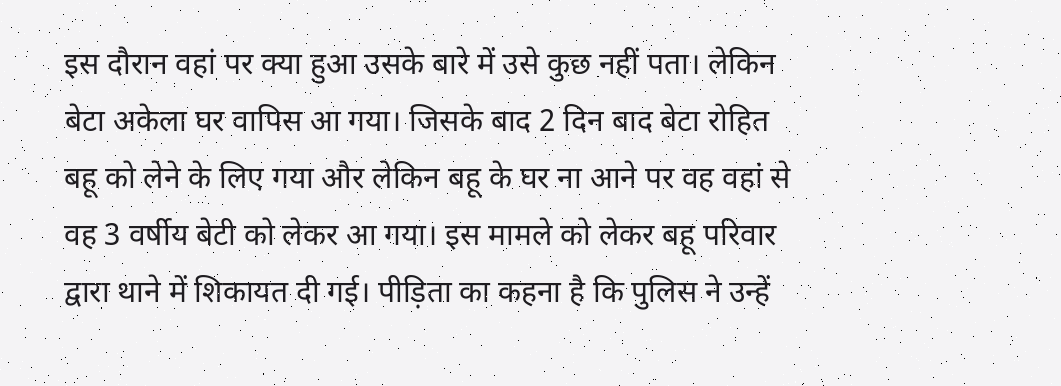इस दौरान वहां पर क्या हुआ उसके बारे में उसे कुछ नहीं पता। लेकिन बेटा अकेला घर वापिस आ गया। जिसके बाद 2 दिन बाद बेटा रोहित बहू को लेने के लिए गया और लेकिन बहू के घर ना आने पर वह वहां से वह 3 वर्षीय बेटी को लेकर आ गया। इस मामले को लेकर बहू परिवार द्वारा थाने में शिकायत दी गई। पीड़िता का कहना है कि पुलिस ने उन्हें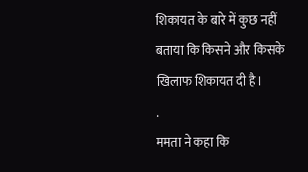शिकायत के बारे में कुछ नहीं बताया कि किसने और किसके खिलाफ शिकायत दी है।
.
ममता ने कहा कि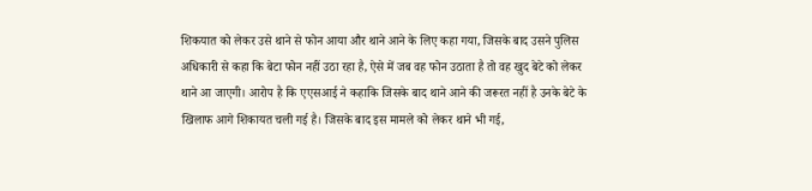शिकयात को लेकर उसे थाने से फोन आया और थाने आने के लिए कहा गया, जिसके बाद उसने पुलिस अधिकारी से कहा कि बेटा फोन नहीं उठा रहा है, ऐसे में जब वह फोन उठाता है तो वह खुद बेटे को लेकर थाने आ जाएगी। आरोप है कि एएसआई ने कहाकि जिसके बाद थाने आने की जरूरत नहीं है उनके बेटे के खिलाफ आगे शिकायत चली गई है। जिसके बाद इस मामले को लेकर थाने भी गई,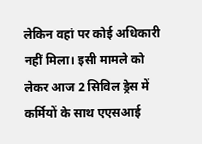लेकिन वहां पर कोई अधिकारी नहीं मिला। इसी मामले को लेकर आज 2 सिविल ड्रेस में कर्मियों के साथ एएसआई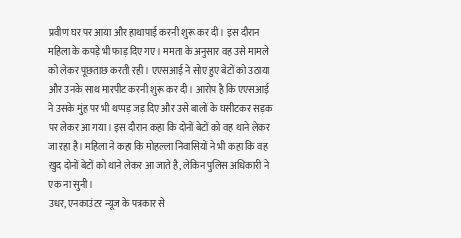प्रवीण घर पर आया और हाथापाई करनी शुरू कर दी। इस दौरान महिला के कपड़े भी फाड़ दिए गए। ममता के अनुसार वह उसे मामले को लेकर पूछताछ करती रही। एएसआई ने सोए हुए बेटों को उठाया और उनके साथ मारपीट करनी शुरू कर दी। आरोप है कि एएसआई ने उसके मुंह पर भी थप्पड़ जड़ दिए और उसे बालों के घसीटकर सड़क पर लेकर आ गया। इस दौरान कहा कि दोनों बेटों को वह थाने लेकर जा रहा है। महिला ने कहा कि मोहल्ला निवासियों ने भी कहा कि वह खुद दोनों बेटों को थाने लेकर आ जाते है, लेकिन पुलिस अधिकारी ने एक ना सुनी।
उधर, एनकाउंटर न्यूज के पत्रकार से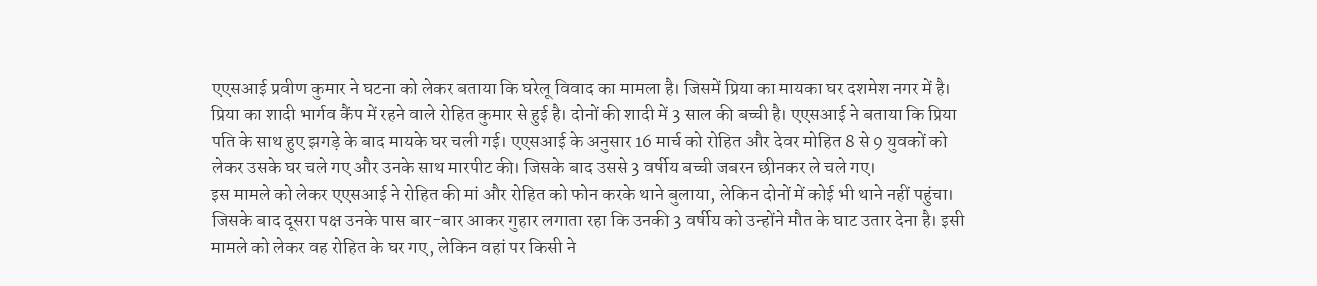एएसआई प्रवीण कुमार ने घटना को लेकर बताया कि घरेलू विवाद का मामला है। जिसमें प्रिया का मायका घर दशमेश नगर में है। प्रिया का शादी भार्गव कैंप में रहने वाले रोहित कुमार से हुई है। दोनों की शादी में 3 साल की बच्ची है। एएसआई ने बताया कि प्रिया पति के साथ हुए झगड़े के बाद मायके घर चली गई। एएसआई के अनुसार 16 मार्च को रोहित और देवर मोहित 8 से 9 युवकों को लेकर उसके घर चले गए और उनके साथ मारपीट की। जिसके बाद उससे 3 वर्षीय बच्ची जबरन छीनकर ले चले गए।
इस मामले को लेकर एएसआई ने रोहित की मां और रोहित को फोन करके थाने बुलाया, लेकिन दोनों में कोई भी थाने नहीं पहुंचा। जिसके बाद दूसरा पक्ष उनके पास बार-बार आकर गुहार लगाता रहा कि उनकी 3 वर्षीय को उन्होंने मौत के घाट उतार देना है। इसी मामले को लेकर वह रोहित के घर गए, लेकिन वहां पर किसी ने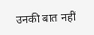उनकी बात नहीं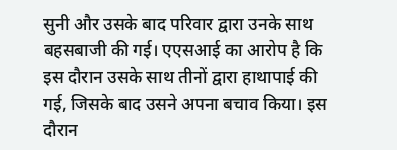सुनी और उसके बाद परिवार द्वारा उनके साथ बहसबाजी की गई। एएसआई का आरोप है कि इस दौरान उसके साथ तीनों द्वारा हाथापाई की गई, जिसके बाद उसने अपना बचाव किया। इस दौरान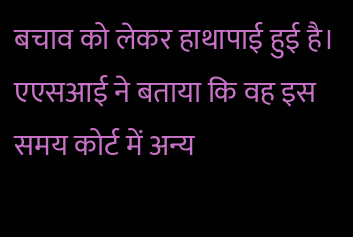बचाव को लेकर हाथापाई हुई है। एएसआई ने बताया कि वह इस समय कोर्ट में अन्य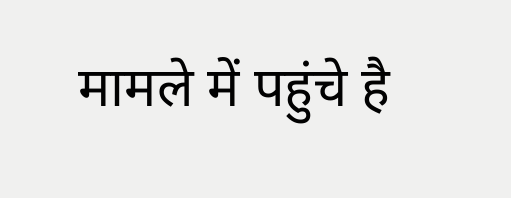मामले में पहुंचे है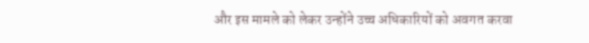और इस मामले को लेकर उन्होंने उच्च अधिकारियों को अवगत करवा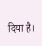दिया है।